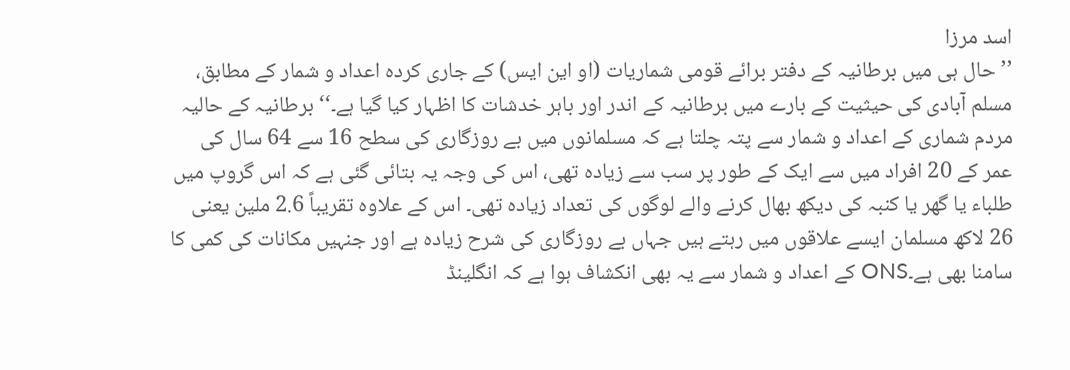اسد مرزا
’’حال ہی میں برطانیہ کے دفتر برائے قومی شماریات (او این ایس) کے جاری کردہ اعداد و شمار کے مطابق، مسلم آبادی کی حیثیت کے بارے میں برطانیہ کے اندر اور باہر خدشات کا اظہار کیا گیا ہے۔‘‘ برطانیہ کے حالیہ مردم شماری کے اعداد و شمار سے پتہ چلتا ہے کہ مسلمانوں میں بے روزگاری کی سطح 16 سے 64 سال کی عمر کے 20 افراد میں سے ایک کے طور پر سب سے زیادہ تھی، اس کی وجہ یہ بتائی گئی ہے کہ اس گروپ میں طلباء یا گھر یا کنبہ کی دیکھ بھال کرنے والے لوگوں کی تعداد زیادہ تھی۔ اس کے علاوہ تقریباً 2.6 ملین یعنی 26 لاکھ مسلمان ایسے علاقوں میں رہتے ہیں جہاں بے روزگاری کی شرح زیادہ ہے اور جنہیں مکانات کی کمی کا سامنا بھی ہے۔ONS کے اعداد و شمار سے یہ بھی انکشاف ہوا ہے کہ انگلینڈ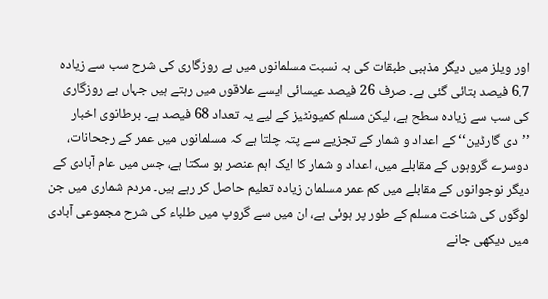اور ویلز میں دیگر مذہبی طبقات کی بہ نسبت مسلمانوں میں بے روزگاری کی شرح سب سے زیادہ 6.7 فیصد بتائی گئی ہے۔ صرف 26 فیصد عیسائی ایسے علاقوں میں رہتے ہیں جہاں بے روزگاری کی سب سے زیادہ سطح ہے، لیکن مسلم کمیونٹیز کے لیے یہ تعداد 68 فیصد ہے۔ برطانوی اخبار ’’دی گارڈین‘‘ کے اعداد و شمار کے تجزیے سے پتہ چلتا ہے کہ مسلمانوں میں عمر کے رجحانات، دوسرے گروہوں کے مقابلے میں، اعداد و شمار کا ایک اہم عنصر ہو سکتا ہے، جس میں عام آبادی کے دیگر نوجوانوں کے مقابلے میں کم عمر مسلمان زیادہ تعلیم حاصل کر رہے ہیں۔ مردم شماری میں جن لوگوں کی شناخت مسلم کے طور پر ہوئی ہے، ان میں سے گروپ میں طلباء کی شرح مجموعی آبادی میں دیکھی جانے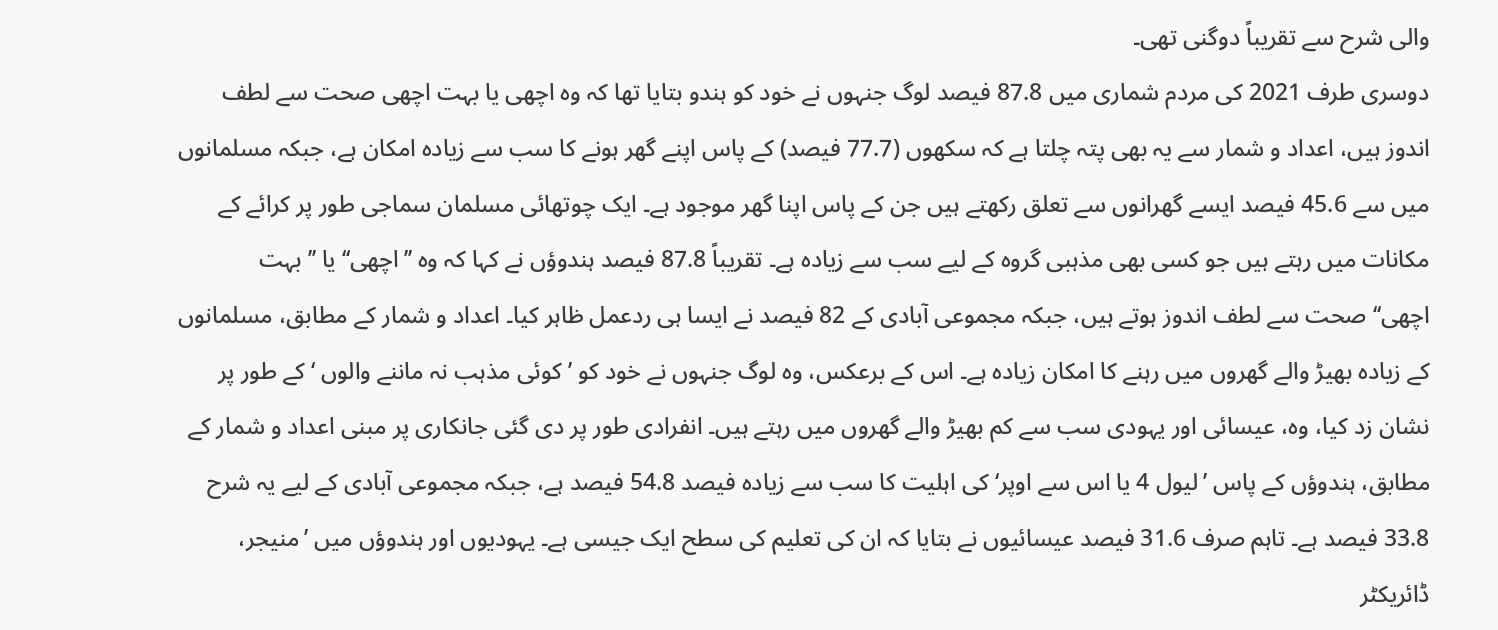والی شرح سے تقریباً دوگنی تھی۔
دوسری طرف 2021 کی مردم شماری میں 87.8 فیصد لوگ جنہوں نے خود کو ہندو بتایا تھا کہ وہ اچھی یا بہت اچھی صحت سے لطف اندوز ہیں، اعداد و شمار سے یہ بھی پتہ چلتا ہے کہ سکھوں (77.7 فیصد) کے پاس اپنے گھر ہونے کا سب سے زیادہ امکان ہے، جبکہ مسلمانوں میں سے 45.6 فیصد ایسے گھرانوں سے تعلق رکھتے ہیں جن کے پاس اپنا گھر موجود ہے۔ ایک چوتھائی مسلمان سماجی طور پر کرائے کے مکانات میں رہتے ہیں جو کسی بھی مذہبی گروہ کے لیے سب سے زیادہ ہے۔ تقریباً 87.8 فیصد ہندوؤں نے کہا کہ وہ ’’اچھی‘‘ یا ’’بہت اچھی‘‘صحت سے لطف اندوز ہوتے ہیں، جبکہ مجموعی آبادی کے 82 فیصد نے ایسا ہی ردعمل ظاہر کیا۔ اعداد و شمار کے مطابق، مسلمانوں کے زیادہ بھیڑ والے گھروں میں رہنے کا امکان زیادہ ہے۔ اس کے برعکس، وہ لوگ جنہوں نے خود کو ’کوئی مذہب نہ ماننے والوں ‘ کے طور پر نشان زد کیا، وہ، عیسائی اور یہودی سب سے کم بھیڑ والے گھروں میں رہتے ہیں۔ انفرادی طور پر دی گئی جانکاری پر مبنی اعداد و شمار کے مطابق، ہندوؤں کے پاس ’لیول 4 یا اس سے اوپر‘کی اہلیت کا سب سے زیادہ فیصد 54.8 فیصد ہے، جبکہ مجموعی آبادی کے لیے یہ شرح 33.8 فیصد ہے۔ تاہم صرف 31.6 فیصد عیسائیوں نے بتایا کہ ان کی تعلیم کی سطح ایک جیسی ہے۔ یہودیوں اور ہندوؤں میں ’منیجر، ڈائریکٹر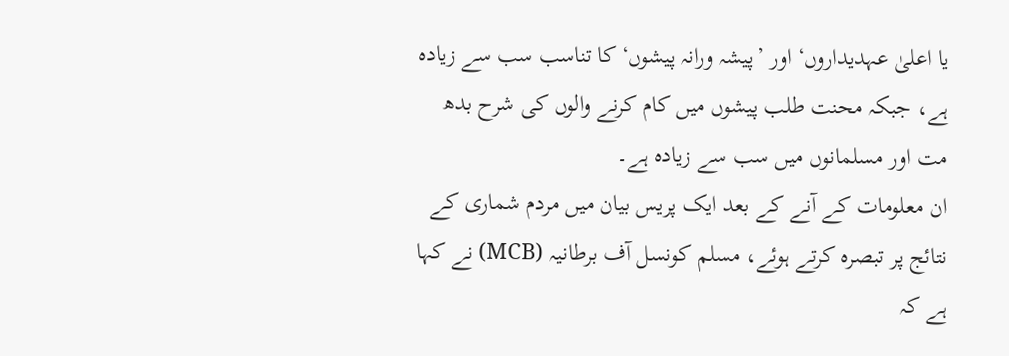یا اعلیٰ عہدیداروں‘ اور ’پیشہ ورانہ پیشوں‘ کا تناسب سب سے زیادہ ہے، جبکہ محنت طلب پیشوں میں کام کرنے والوں کی شرح بدھ مت اور مسلمانوں میں سب سے زیادہ ہے۔
ان معلومات کے آنے کے بعد ایک پریس بیان میں مردم شماری کے نتائج پر تبصرہ کرتے ہوئے، مسلم کونسل آف برطانیہ (MCB) نے کہا ہے کہ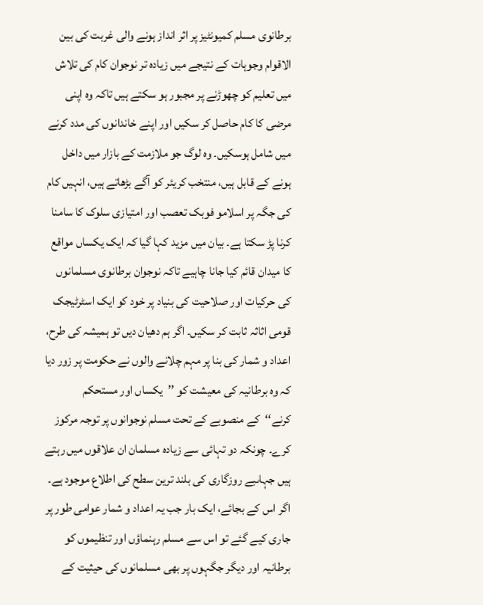برطانوی مسلم کمیونٹیز پر اثر انداز ہونے والی غربت کی بین الاقوام وجوہات کے نتیجے میں زیادہ تر نوجوان کام کی تلاش میں تعلیم کو چھوڑنے پر مجبور ہو سکتے ہیں تاکہ وہ اپنی مرضی کا کام حاصل کر سکیں اور اپنے خاندانوں کی مدد کرنے میں شامل ہوسکیں۔ وہ لوگ جو ملازمت کے بازار میں داخل ہونے کے قابل ہیں، منتخب کریئر کو آگے بڑھاتے ہیں، انہیں کام کی جگہ پر اسلامو فوبک تعصب اور امتیازی سلوک کا سامنا کرنا پڑ سکتا ہے۔ بیان میں مزید کہا گیا کہ ایک یکساں مواقع کا میدان قائم کیا جانا چاہیے تاکہ نوجوان برطانوی مسلمانوں کی حرکیات اور صلاحیت کی بنیاد پر خود کو ایک اسٹرٹیجک قومی اثاثہ ثابت کر سکیں۔ اگر ہم دھیان دیں تو ہمیشہ کی طرح، اعداد و شمار کی بنا پر مہم چلانے والوں نے حکومت پر زور دیا کہ وہ برطانیہ کی معیشت کو ’’یکساں اور مستحکم کرنے‘‘کے منصوبے کے تحت مسلم نوجوانوں پر توجہ مرکوز کرے۔ چونکہ دو تہائی سے زیادہ مسلمان ان علاقوں میں رہتے ہیں جہاںبے روزگاری کی بلند ترین سطح کی اطلاع موجود ہے۔ اگر اس کے بجائے، ایک بار جب یہ اعداد و شمار عوامی طور پر جاری کیے گئے تو اس سے مسلم رہنماؤں اور تنظیموں کو برطانیہ اور دیگر جگہوں پر بھی مسلمانوں کی حیثیت کے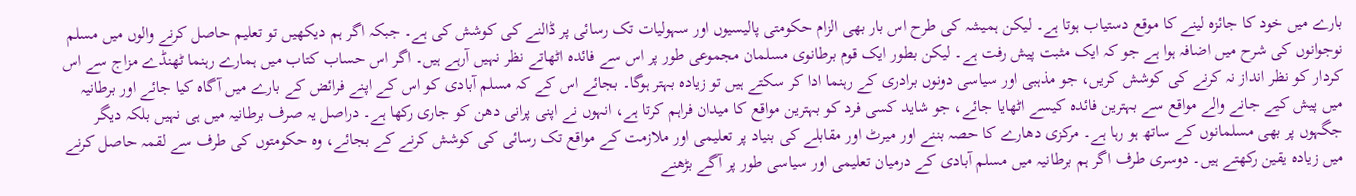بارے میں خود کا جائزہ لینے کا موقع دستیاب ہوتا ہے۔ لیکن ہمیشہ کی طرح اس بار بھی الزام حکومتی پالیسیوں اور سہولیات تک رسائی پر ڈالنے کی کوشش کی ہے۔ جبکہ اگر ہم دیکھیں تو تعلیم حاصل کرنے والوں میں مسلم نوجوانوں کی شرح میں اضافہ ہوا ہے جو کہ ایک مثبت پیش رفت ہے۔ لیکن بطور ایک قوم برطانوی مسلمان مجموعی طور پر اس سے فائدہ اٹھاتے نظر نہیں آرہے ہیں۔ اگر اس حساب کتاب میں ہمارے رہنما ٹھنڈے مزاج سے اس کردار کو نظر انداز نہ کرنے کی کوشش کریں، جو مذہبی اور سیاسی دونوں برادری کے رہنما ادا کر سکتے ہیں تو زیادہ بہتر ہوگا۔ بجائے اس کے کہ مسلم آبادی کو اس کے اپنے فرائض کے بارے میں آگاہ کیا جائے اور برطانیہ میں پیش کیے جانے والے مواقع سے بہترین فائدہ کیسے اٹھایا جائے، جو شاید کسی فرد کو بہترین مواقع کا میدان فراہم کرتا ہے، انہوں نے اپنی پرانی دھن کو جاری رکھا ہے۔ دراصل یہ صرف برطانیہ میں ہی نہیں بلکہ دیگر جگہوں پر بھی مسلمانوں کے ساتھ ہو رہا ہے۔ مرکزی دھارے کا حصہ بننے اور میرٹ اور مقابلے کی بنیاد پر تعلیمی اور ملازمت کے مواقع تک رسائی کی کوشش کرنے کے بجائے، وہ حکومتوں کی طرف سے لقمہ حاصل کرنے میں زیادہ یقین رکھتے ہیں۔ دوسری طرف اگر ہم برطانیہ میں مسلم آبادی کے درمیان تعلیمی اور سیاسی طور پر آگے بڑھنے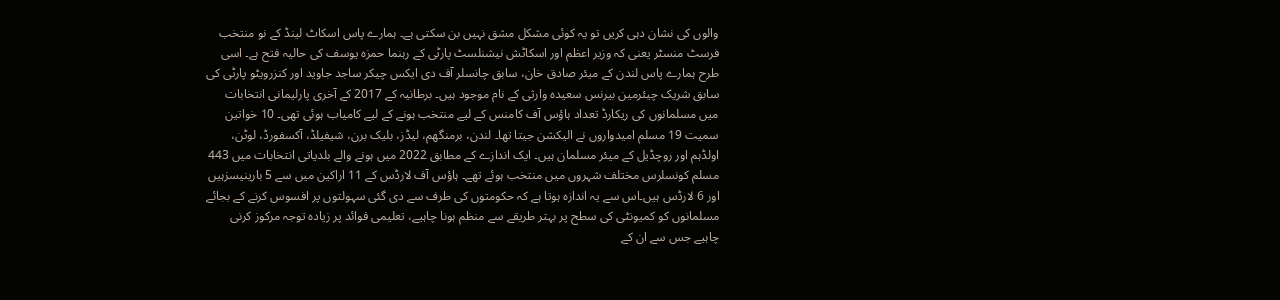والوں کی نشان دہی کریں تو یہ کوئی مشکل مشق نہیں بن سکتی ہے۔ ہمارے پاس اسکاٹ لینڈ کے نو منتخب فرسٹ منسٹر یعنی کہ وزیر اعظم اور اسکاٹش نیشنلسٹ پارٹی کے رہنما حمزہ یوسف کی حالیہ فتح ہے۔ اسی طرح ہمارے پاس لندن کے میئر صادق خان، سابق چانسلر آف دی ایکس چیکر ساجد جاوید اور کنزرویٹو پارٹی کی سابق شریک چیئرمین بیرنس سعیدہ وارثی کے نام موجود ہیں۔ برطانیہ کے 2017 کے آخری پارلیمانی انتخابات میں مسلمانوں کی ریکارڈ تعداد ہاؤس آف کامنس کے لیے منتخب ہونے کے لیے کامیاب ہوئی تھی۔ 10 خواتین سمیت 19 مسلم امیدواروں نے الیکشن جیتا تھا۔ لندن، برمنگھم، لیڈز، بلیک برن، شیفیلڈ، آکسفورڈ، لوٹن، اولڈہم اور روچڈیل کے میئر مسلمان ہیں۔ ایک اندازے کے مطابق 2022 میں ہونے والے بلدیاتی انتخابات میں 443 مسلم کونسلرس مختلف شہروں میں منتخب ہوئے تھے۔ ہاؤس آف لارڈس کے 11 اراکین میں سے 5 بارینیسزہیں اور 6 لارڈس ہیں۔اس سے یہ اندازہ ہوتا ہے کہ حکومتوں کی طرف سے دی گئی سہولتوں پر افسوس کرنے کے بجائے مسلمانوں کو کمیونٹی کی سطح پر بہتر طریقے سے منظم ہونا چاہیے، تعلیمی فوائد پر زیادہ توجہ مرکوز کرنی چاہیے جس سے ان کے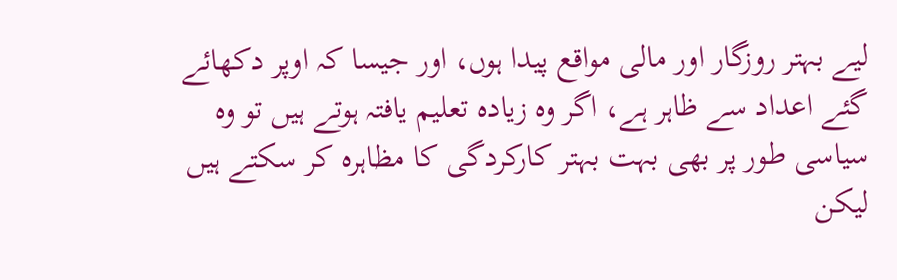لیے بہتر روزگار اور مالی مواقع پیدا ہوں، اور جیسا کہ اوپر دکھائے گئے اعداد سے ظاہر ہے، اگر وہ زیادہ تعلیم یافتہ ہوتے ہیں تو وہ سیاسی طور پر بھی بہت بہتر کارکردگی کا مظاہرہ کر سکتے ہیں لیکن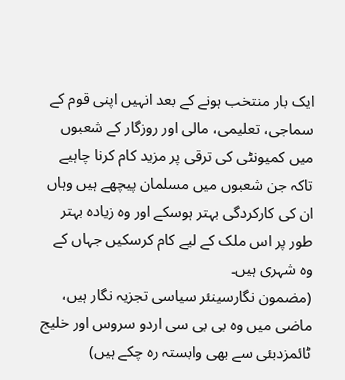ایک بار منتخب ہونے کے بعد انہیں اپنی قوم کے سماجی، تعلیمی، مالی اور روزگار کے شعبوں میں کمیونٹی کی ترقی پر مزید کام کرنا چاہیے تاکہ جن شعبوں میں مسلمان پیچھے ہیں وہاں ان کی کارکردگی بہتر ہوسکے اور وہ زیادہ بہتر طور پر اس ملک کے لیے کام کرسکیں جہاں کے وہ شہری ہیں۔
(مضمون نگارسینئر سیاسی تجزیہ نگار ہیں، ماضی میں وہ بی بی سی اردو سروس اور خلیج ٹائمزدبئی سے بھی وابستہ رہ چکے ہیں)